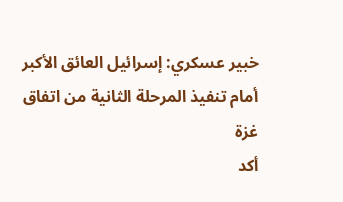خبير عسكري: إسرائيل العائق الأكبر أمام تنفيذ المرحلة الثانية من اتفاق غزة
أكد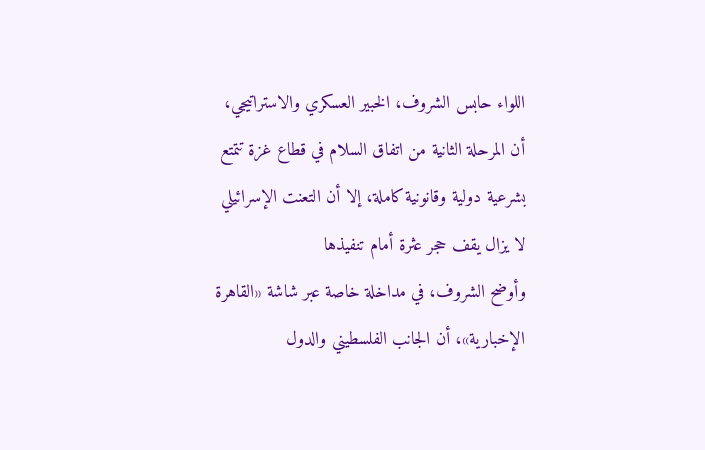اللواء حابس الشروف، الخبير العسكري والاستراتيجي، أن المرحلة الثانية من اتفاق السلام في قطاع غزة تتمتع بشرعية دولية وقانونية كاملة، إلا أن التعنت الإسرائيلي لا يزال يقف حجر عثرة أمام تنفيذها
وأوضح الشروف، في مداخلة خاصة عبر شاشة «القاهرة الإخبارية»، أن الجانب الفلسطيني والدول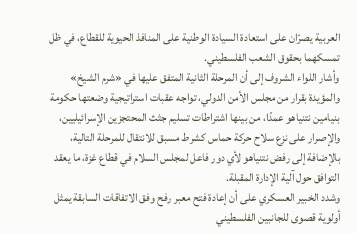العربية يصرّان على استعادة السيادة الوطنية على المنافذ الحيوية للقطاع، في ظل تمسكهما بحقوق الشعب الفلسطيني.
وأشار اللواء الشروف إلى أن المرحلة الثانية المتفق عليها في «شرم الشيخ» والمؤيدة بقرار من مجلس الأمن الدولي، تواجه عقبات استراتيجية وضعتها حكومة بنيامين نتنياهو عمدًا، من بينها اشتراطات تسليم جثث المحتجزين الإسرائيليين، والإصرار على نزع سلاح حركة حماس كشرط مسبق للانتقال للمرحلة التالية، بالإضافة إلى رفض نتنياهو لأي دور فاعل لمجلس السلام في قطاع غزة، ما يعقد التوافق حول آلية الإدارة المقبلة.
وشدد الخبير العسكري على أن إعادة فتح معبر رفح وفق الاتفاقات السابقة يمثل أولوية قصوى للجانبين الفلسطيني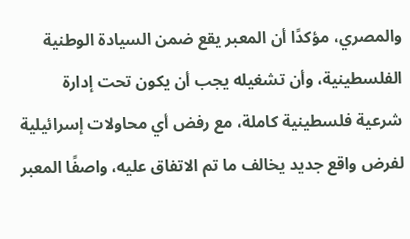والمصري، مؤكدًا أن المعبر يقع ضمن السيادة الوطنية الفلسطينية، وأن تشغيله يجب أن يكون تحت إدارة شرعية فلسطينية كاملة، مع رفض أي محاولات إسرائيلية لفرض واقع جديد يخالف ما تم الاتفاق عليه، واصفًا المعبر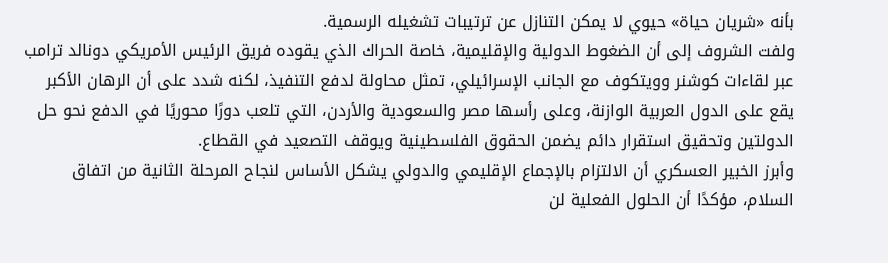بأنه «شريان حياة» حيوي لا يمكن التنازل عن ترتيبات تشغيله الرسمية.
ولفت الشروف إلى أن الضغوط الدولية والإقليمية، خاصة الحراك الذي يقوده فريق الرئيس الأمريكي دونالد ترامب عبر لقاءات كوشنر وويتكوف مع الجانب الإسرائيلي، تمثل محاولة لدفع التنفيذ، لكنه شدد على أن الرهان الأكبر يقع على الدول العربية الوازنة، وعلى رأسها مصر والسعودية والأردن، التي تلعب دورًا محوريًا في الدفع نحو حل الدولتين وتحقيق استقرار دائم يضمن الحقوق الفلسطينية ويوقف التصعيد في القطاع.
وأبرز الخبير العسكري أن الالتزام بالإجماع الإقليمي والدولي يشكل الأساس لنجاح المرحلة الثانية من اتفاق السلام، مؤكدًا أن الحلول الفعلية لن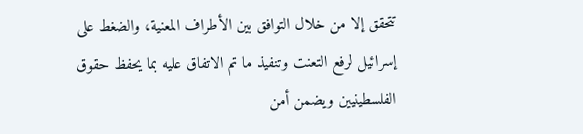تتحقق إلا من خلال التوافق بين الأطراف المعنية، والضغط على إسرائيل لرفع التعنت وتنفيذ ما تم الاتفاق عليه بما يحفظ حقوق الفلسطينيين ويضمن أمن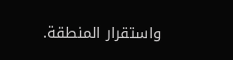واستقرار المنطقة.